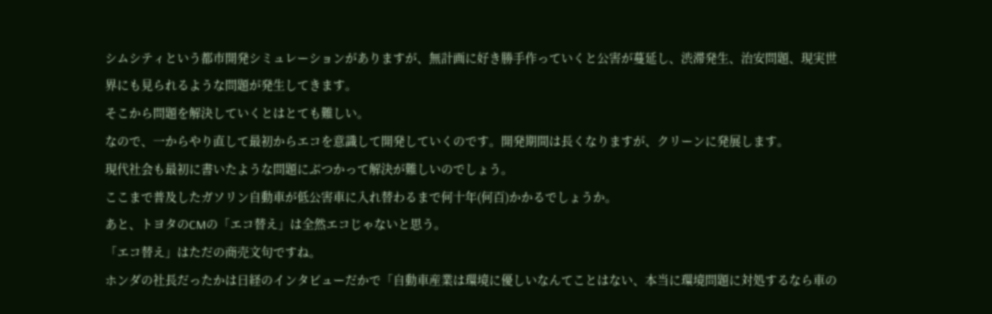シムシティという都市開発シミュレーションがありますが、無計画に好き勝手作っていくと公害が蔓延し、渋滞発生、治安問題、現実世界にも見られるような問題が発生してきます。
そこから問題を解決していくとはとても難しい。
なので、一からやり直して最初からエコを意識して開発していくのです。開発期間は長くなりますが、クリーンに発展します。
現代社会も最初に書いたような問題にぶつかって解決が難しいのでしょう。
ここまで普及したガソリン自動車が低公害車に入れ替わるまで何十年(何百)かかるでしょうか。
あと、トヨタのCMの「エコ替え」は全然エコじゃないと思う。
「エコ替え」はただの商売文句ですね。
ホンダの社長だったかは日経のインタビューだかで「自動車産業は環境に優しいなんてことはない、本当に環境問題に対処するなら車の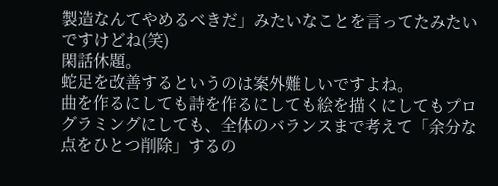製造なんてやめるべきだ」みたいなことを言ってたみたいですけどね(笑)
閑話休題。
蛇足を改善するというのは案外難しいですよね。
曲を作るにしても詩を作るにしても絵を描くにしてもプログラミングにしても、全体のバランスまで考えて「余分な点をひとつ削除」するの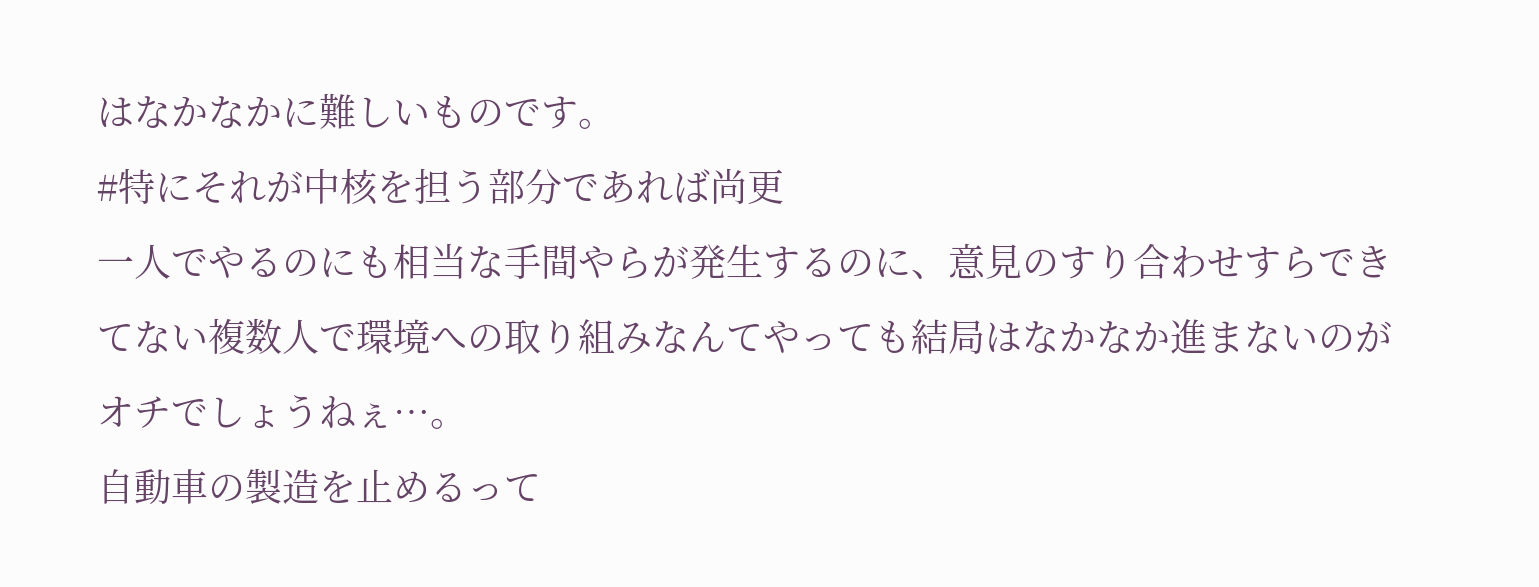はなかなかに難しいものです。
#特にそれが中核を担う部分であれば尚更
一人でやるのにも相当な手間やらが発生するのに、意見のすり合わせすらできてない複数人で環境への取り組みなんてやっても結局はなかなか進まないのがオチでしょうねぇ…。
自動車の製造を止めるって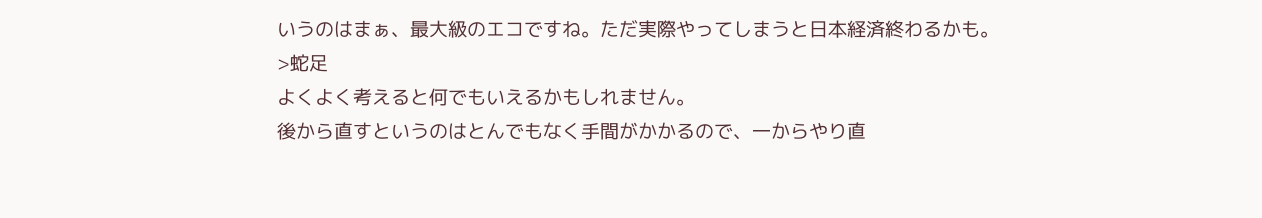いうのはまぁ、最大級のエコですね。ただ実際やってしまうと日本経済終わるかも。
>蛇足
よくよく考えると何でもいえるかもしれません。
後から直すというのはとんでもなく手間がかかるので、一からやり直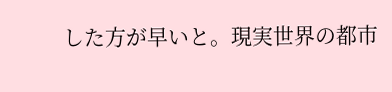した方が早いと。現実世界の都市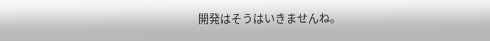開発はそうはいきませんね。